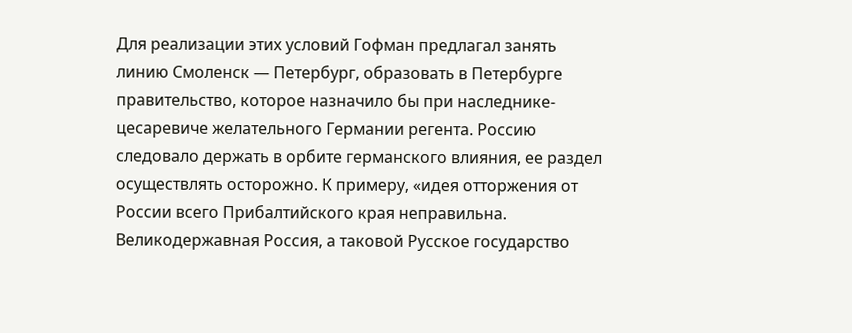Для реализации этих условий Гофман предлагал занять линию Смоленск — Петербург, образовать в Петербурге правительство, которое назначило бы при наследнике-цесаревиче желательного Германии регента. Россию следовало держать в орбите германского влияния, ее раздел осуществлять осторожно. К примеру, «идея отторжения от России всего Прибалтийского края неправильна. Великодержавная Россия, а таковой Русское государство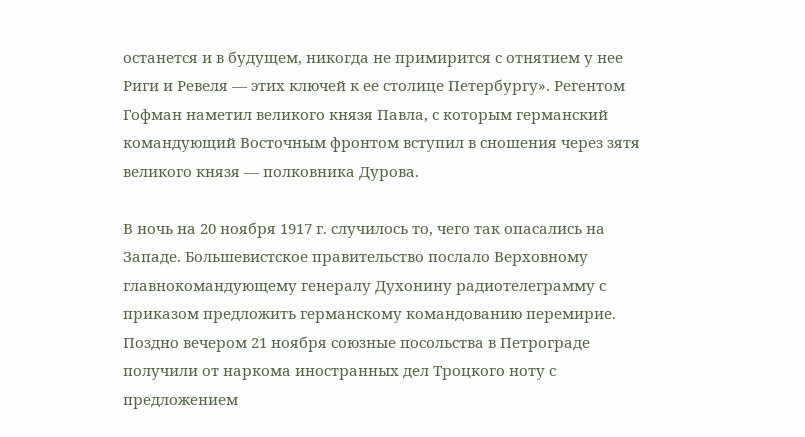останется и в будущем, никогда не примирится с отнятием у нее Риги и Ревеля — этих ключей к ее столице Петербургу». Регентом Гофман наметил великого князя Павла, с которым германский командующий Восточным фронтом вступил в сношения через зятя великого князя — полковника Дурова.

В ночь на 20 ноября 1917 г. случилось то, чего так опасались на Западе. Большевистское правительство послало Верховному главнокомандующему генералу Духонину радиотелеграмму с приказом предложить германскому командованию перемирие. Поздно вечером 21 ноября союзные посольства в Петрограде получили от наркома иностранных дел Троцкого ноту с предложением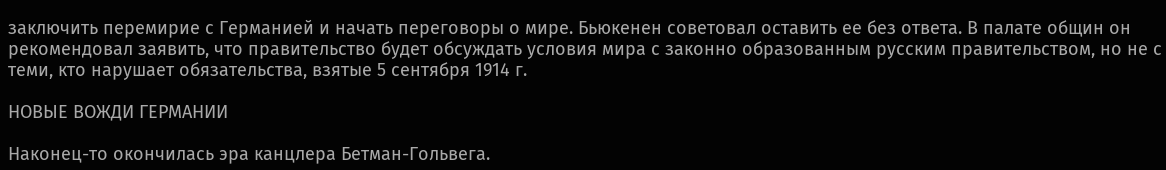заключить перемирие с Германией и начать переговоры о мире. Бьюкенен советовал оставить ее без ответа. В палате общин он рекомендовал заявить, что правительство будет обсуждать условия мира с законно образованным русским правительством, но не с теми, кто нарушает обязательства, взятые 5 сентября 1914 г.

НОВЫЕ ВОЖДИ ГЕРМАНИИ

Наконец-то окончилась эра канцлера Бетман-Гольвега.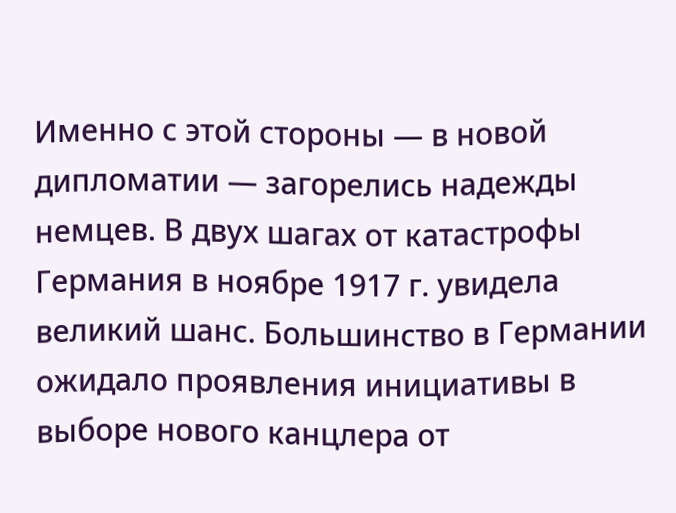Именно с этой стороны — в новой дипломатии — загорелись надежды немцев. В двух шагах от катастрофы Германия в ноябре 1917 г. увидела великий шанс. Большинство в Германии ожидало проявления инициативы в выборе нового канцлера от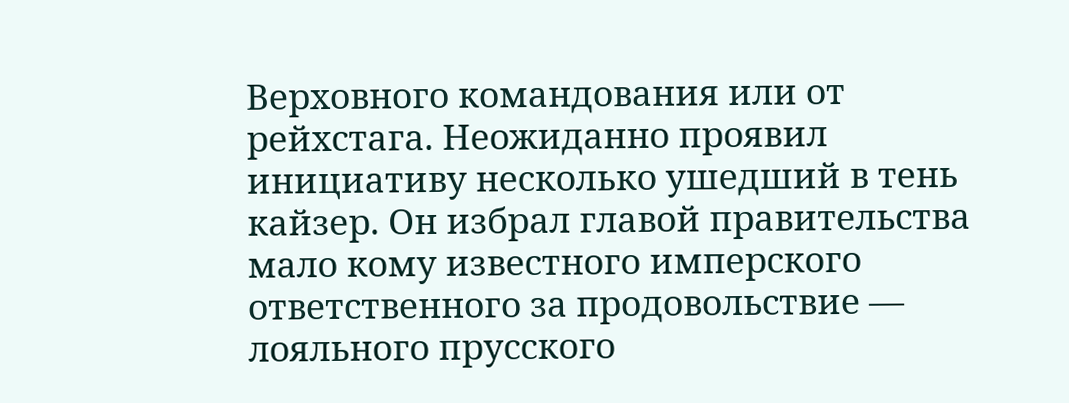Верховного командования или от рейхстага. Неожиданно проявил инициативу несколько ушедший в тень кайзер. Он избрал главой правительства мало кому известного имперского ответственного за продовольствие — лояльного прусского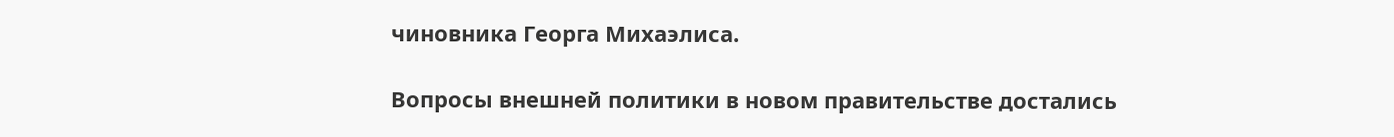чиновника Георга Михаэлиса.

Вопросы внешней политики в новом правительстве достались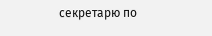секретарю по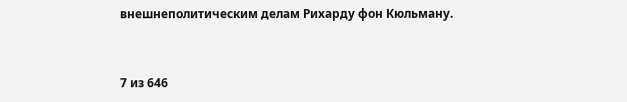внешнеполитическим делам Рихарду фон Кюльману.



7 из 646